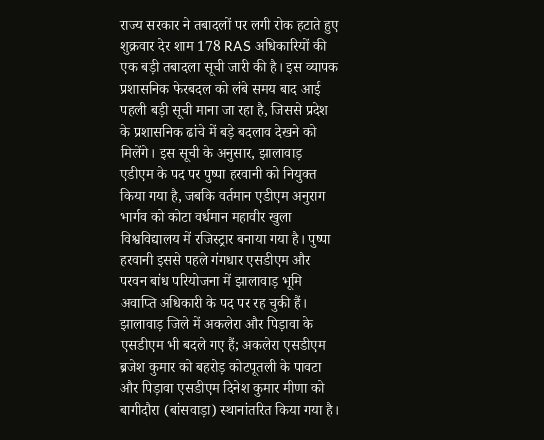राज्य सरकार ने तबादलों पर लगी रोक हटाते हुए शुक्रवार देर शाम 178 RAS अधिकारियों की एक बड़ी तबादला सूची जारी की है। इस व्यापक प्रशासनिक फेरबदल को लंबे समय बाद आई पहली बड़ी सूची माना जा रहा है, जिससे प्रदेश के प्रशासनिक ढांचे में बड़े बदलाव देखने को मिलेंगे। इस सूची के अनुसार, झालावाड़ एडीएम के पद पर पुष्पा हरवानी को नियुक्त किया गया है, जबकि वर्तमान एडीएम अनुराग भार्गव को कोटा वर्धमान महावीर खुला विश्वविद्यालय में रजिस्ट्रार बनाया गया है। पुष्पा हरवानी इससे पहले गंगधार एसडीएम और परवन बांध परियोजना में झालावाड़ भूमि अवाप्ति अधिकारी के पद पर रह चुकी हैं। झालावाड़ जिले में अकलेरा और पिड़ावा के एसडीएम भी बदले गए हैं; अकलेरा एसडीएम ब्रजेश कुमार को बहरोड़ कोटपूतली के पावटा और पिड़ावा एसडीएम दिनेश कुमार मीणा को बागीदौरा (बांसवाड़ा) स्थानांतरित किया गया है।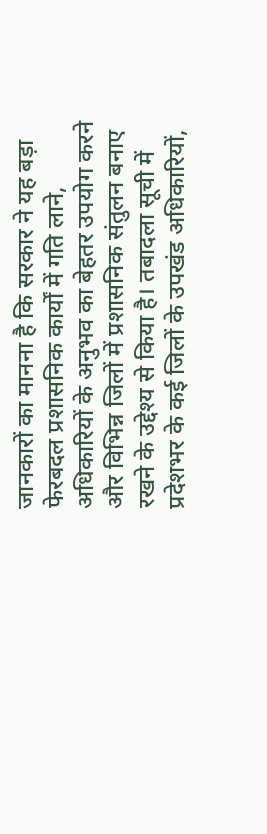जानकारों का मानना है कि सरकार ने यह बड़ा फेरबदल प्रशासनिक कार्यों में गति लाने, अधिकारियों के अनुभव का बेहतर उपयोग करने और विभिन्न जिलों में प्रशासनिक संतुलन बनाए रखने के उद्देश्य से किया है। तबादला सूची में प्रदेशभर के कई जिलों के उपखंड अधिकारियों,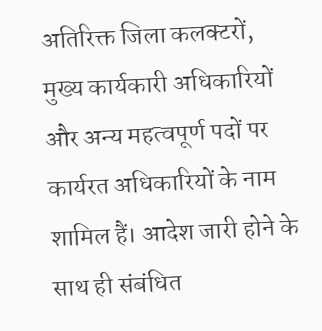अतिरिक्त जिला कलक्टरों, मुख्य कार्यकारी अधिकारियों और अन्य महत्वपूर्ण पदों पर कार्यरत अधिकारियों के नाम शामिल हैं। आदेश जारी होने के साथ ही संबंधित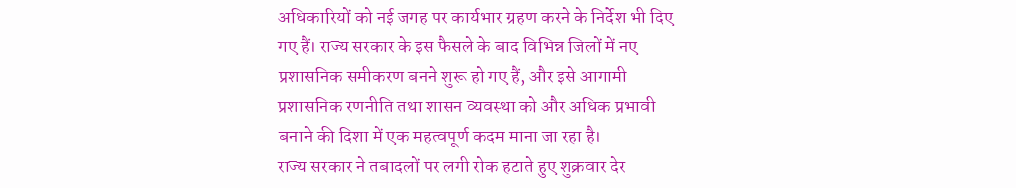अधिकारियों को नई जगह पर कार्यभार ग्रहण करने के निर्देश भी दिए गए हैं। राज्य सरकार के इस फैसले के बाद विभिन्न जिलों में नए प्रशासनिक समीकरण बनने शुरू हो गए हैं, और इसे आगामी प्रशासनिक रणनीति तथा शासन व्यवस्था को और अधिक प्रभावी बनाने की दिशा में एक महत्वपूर्ण कदम माना जा रहा है।
राज्य सरकार ने तबादलों पर लगी रोक हटाते हुए शुक्रवार देर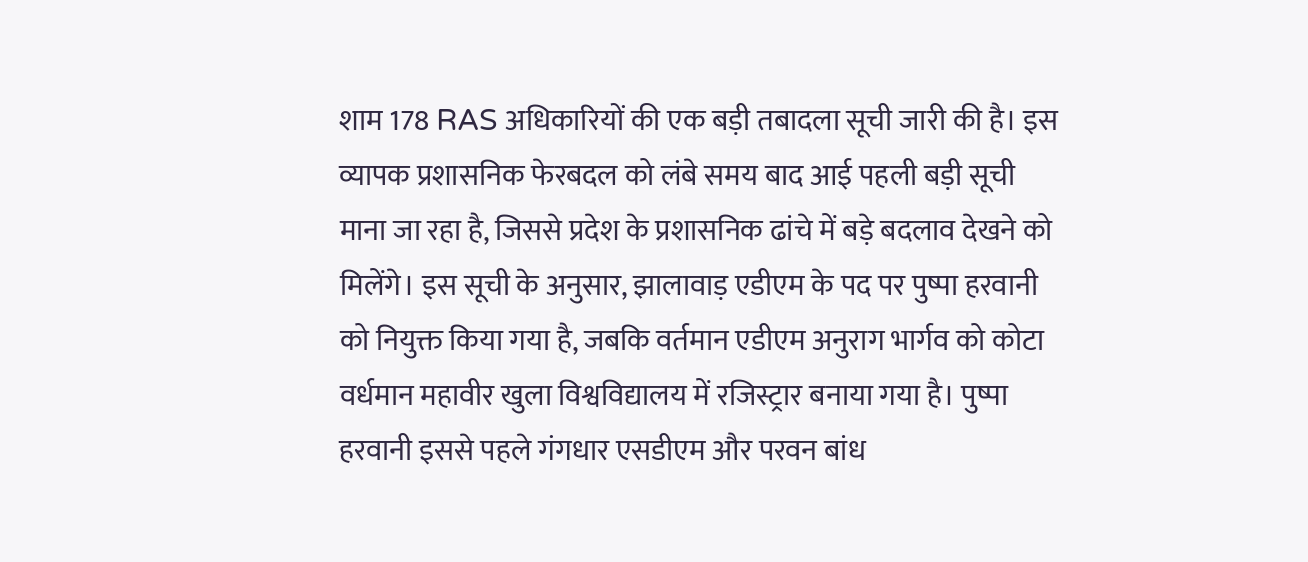शाम 178 RAS अधिकारियों की एक बड़ी तबादला सूची जारी की है। इस व्यापक प्रशासनिक फेरबदल को लंबे समय बाद आई पहली बड़ी सूची माना जा रहा है, जिससे प्रदेश के प्रशासनिक ढांचे में बड़े बदलाव देखने को मिलेंगे। इस सूची के अनुसार, झालावाड़ एडीएम के पद पर पुष्पा हरवानी को नियुक्त किया गया है, जबकि वर्तमान एडीएम अनुराग भार्गव को कोटा वर्धमान महावीर खुला विश्वविद्यालय में रजिस्ट्रार बनाया गया है। पुष्पा हरवानी इससे पहले गंगधार एसडीएम और परवन बांध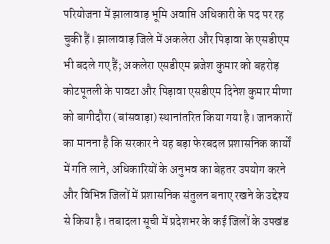परियोजना में झालावाड़ भूमि अवाप्ति अधिकारी के पद पर रह चुकी हैं। झालावाड़ जिले में अकलेरा और पिड़ावा के एसडीएम भी बदले गए हैं; अकलेरा एसडीएम ब्रजेश कुमार को बहरोड़ कोटपूतली के पावटा और पिड़ावा एसडीएम दिनेश कुमार मीणा को बागीदौरा (बांसवाड़ा) स्थानांतरित किया गया है। जानकारों का मानना है कि सरकार ने यह बड़ा फेरबदल प्रशासनिक कार्यों में गति लाने, अधिकारियों के अनुभव का बेहतर उपयोग करने और विभिन्न जिलों में प्रशासनिक संतुलन बनाए रखने के उद्देश्य से किया है। तबादला सूची में प्रदेशभर के कई जिलों के उपखंड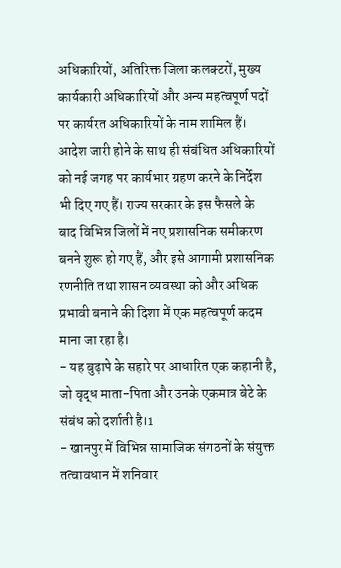अधिकारियों, अतिरिक्त जिला कलक्टरों, मुख्य कार्यकारी अधिकारियों और अन्य महत्वपूर्ण पदों पर कार्यरत अधिकारियों के नाम शामिल हैं। आदेश जारी होने के साथ ही संबंधित अधिकारियों को नई जगह पर कार्यभार ग्रहण करने के निर्देश भी दिए गए हैं। राज्य सरकार के इस फैसले के बाद विभिन्न जिलों में नए प्रशासनिक समीकरण बनने शुरू हो गए हैं, और इसे आगामी प्रशासनिक रणनीति तथा शासन व्यवस्था को और अधिक प्रभावी बनाने की दिशा में एक महत्वपूर्ण कदम माना जा रहा है।
- यह बुढ़ापे के सहारे पर आधारित एक कहानी है, जो वृद्ध माता-पिता और उनके एकमात्र बेटे के संबंध को दर्शाती है।1
- खानपुर में विभिन्न सामाजिक संगठनों के संयुक्त तत्वावधान में शनिवार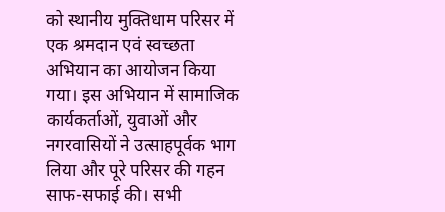को स्थानीय मुक्तिधाम परिसर में एक श्रमदान एवं स्वच्छता अभियान का आयोजन किया गया। इस अभियान में सामाजिक कार्यकर्ताओं, युवाओं और नगरवासियों ने उत्साहपूर्वक भाग लिया और पूरे परिसर की गहन साफ-सफाई की। सभी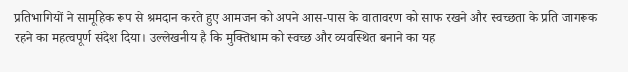प्रतिभागियों ने सामूहिक रूप से श्रमदान करते हुए आमजन को अपने आस-पास के वातावरण को साफ रखने और स्वच्छता के प्रति जागरूक रहने का महत्वपूर्ण संदेश दिया। उल्लेखनीय है कि मुक्तिधाम को स्वच्छ और व्यवस्थित बनाने का यह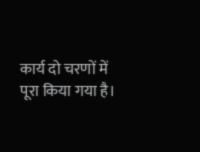कार्य दो चरणों में पूरा किया गया है।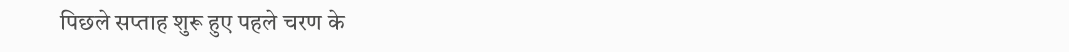पिछले सप्ताह शुरू हुए पहले चरण के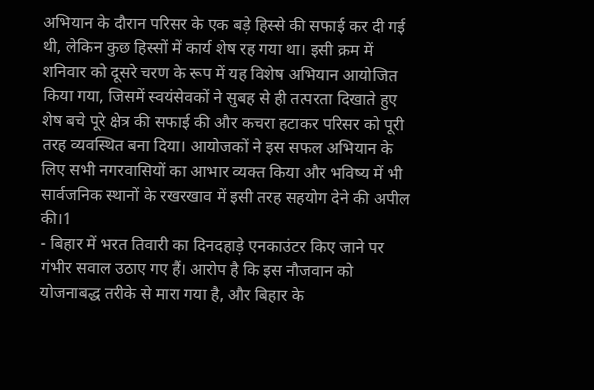अभियान के दौरान परिसर के एक बड़े हिस्से की सफाई कर दी गई थी, लेकिन कुछ हिस्सों में कार्य शेष रह गया था। इसी क्रम में शनिवार को दूसरे चरण के रूप में यह विशेष अभियान आयोजित किया गया, जिसमें स्वयंसेवकों ने सुबह से ही तत्परता दिखाते हुए शेष बचे पूरे क्षेत्र की सफाई की और कचरा हटाकर परिसर को पूरी तरह व्यवस्थित बना दिया। आयोजकों ने इस सफल अभियान के लिए सभी नगरवासियों का आभार व्यक्त किया और भविष्य में भी सार्वजनिक स्थानों के रखरखाव में इसी तरह सहयोग देने की अपील की।1
- बिहार में भरत तिवारी का दिनदहाड़े एनकाउंटर किए जाने पर गंभीर सवाल उठाए गए हैं। आरोप है कि इस नौजवान को योजनाबद्ध तरीके से मारा गया है, और बिहार के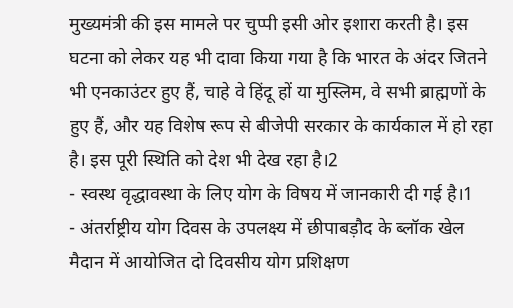मुख्यमंत्री की इस मामले पर चुप्पी इसी ओर इशारा करती है। इस घटना को लेकर यह भी दावा किया गया है कि भारत के अंदर जितने भी एनकाउंटर हुए हैं, चाहे वे हिंदू हों या मुस्लिम, वे सभी ब्राह्मणों के हुए हैं, और यह विशेष रूप से बीजेपी सरकार के कार्यकाल में हो रहा है। इस पूरी स्थिति को देश भी देख रहा है।2
- स्वस्थ वृद्धावस्था के लिए योग के विषय में जानकारी दी गई है।1
- अंतर्राष्ट्रीय योग दिवस के उपलक्ष्य में छीपाबड़ौद के ब्लॉक खेल मैदान में आयोजित दो दिवसीय योग प्रशिक्षण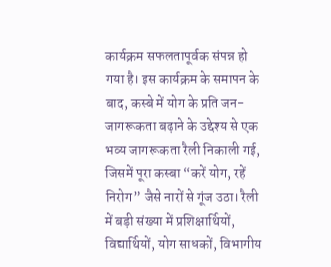कार्यक्रम सफलतापूर्वक संपन्न हो गया है। इस कार्यक्रम के समापन के बाद, कस्बे में योग के प्रति जन-जागरूकता बढ़ाने के उद्देश्य से एक भव्य जागरूकता रैली निकाली गई, जिसमें पूरा कस्बा “करें योग, रहें निरोग” जैसे नारों से गूंज उठा। रैली में बड़ी संख्या में प्रशिक्षार्थियों, विद्यार्थियों, योग साधकों, विभागीय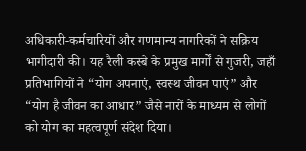अधिकारी-कर्मचारियों और गणमान्य नागरिकों ने सक्रिय भागीदारी की। यह रैली कस्बे के प्रमुख मार्गों से गुजरी, जहाँ प्रतिभागियों ने “योग अपनाएं, स्वस्थ जीवन पाएं” और “योग है जीवन का आधार” जैसे नारों के माध्यम से लोगों को योग का महत्वपूर्ण संदेश दिया।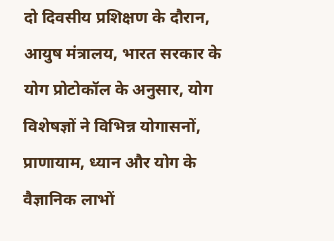दो दिवसीय प्रशिक्षण के दौरान, आयुष मंत्रालय, भारत सरकार के योग प्रोटोकॉल के अनुसार, योग विशेषज्ञों ने विभिन्न योगासनों, प्राणायाम, ध्यान और योग के वैज्ञानिक लाभों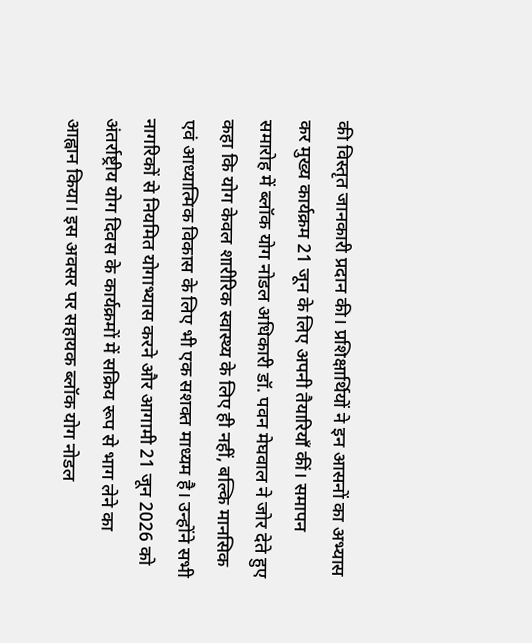की विस्तृत जानकारी प्रदान की। प्रशिक्षार्थियों ने इन आसनों का अभ्यास कर मुख्य कार्यक्रम 21 जून के लिए अपनी तैयारियाँ कीं। समापन समारोह में ब्लॉक योग नोडल अधिकारी डॉ. पवन मेघवाल ने जोर देते हुए कहा कि योग केवल शारीरिक स्वास्थ्य के लिए ही नहीं, बल्कि मानसिक एवं आध्यात्मिक विकास के लिए भी एक सशक्त माध्यम है। उन्होंने सभी नागरिकों से नियमित योगाभ्यास करने और आगामी 21 जून 2026 को अंतर्राष्ट्रीय योग दिवस के कार्यक्रमों में सक्रिय रूप से भाग लेने का आह्वान किया। इस अवसर पर सहायक ब्लॉक योग नोडल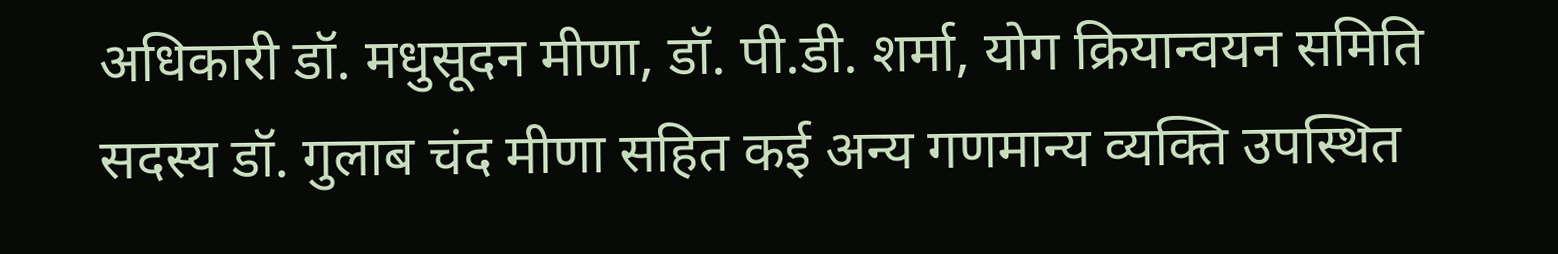अधिकारी डॉ. मधुसूदन मीणा, डॉ. पी.डी. शर्मा, योग क्रियान्वयन समिति सदस्य डॉ. गुलाब चंद मीणा सहित कई अन्य गणमान्य व्यक्ति उपस्थित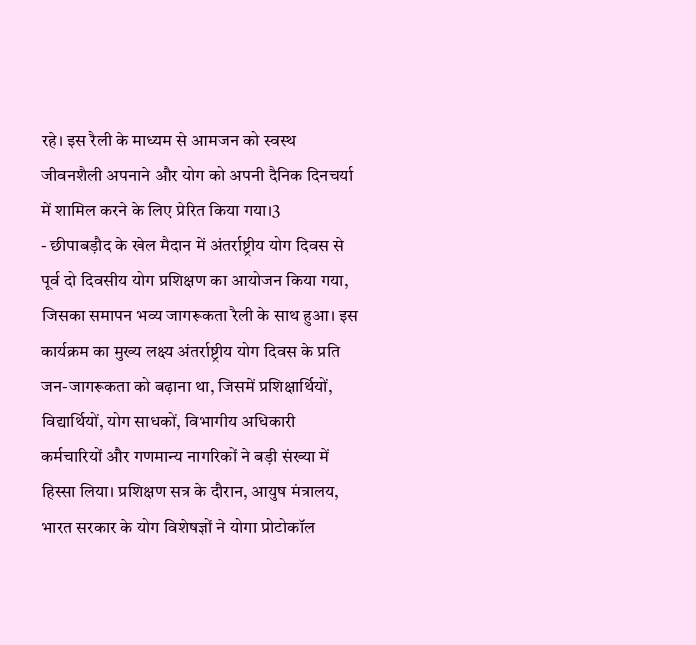रहे। इस रैली के माध्यम से आमजन को स्वस्थ जीवनशैली अपनाने और योग को अपनी दैनिक दिनचर्या में शामिल करने के लिए प्रेरित किया गया।3
- छीपाबड़ौद के खेल मैदान में अंतर्राष्ट्रीय योग दिवस से पूर्व दो दिवसीय योग प्रशिक्षण का आयोजन किया गया, जिसका समापन भव्य जागरूकता रैली के साथ हुआ। इस कार्यक्रम का मुख्य लक्ष्य अंतर्राष्ट्रीय योग दिवस के प्रति जन-जागरूकता को बढ़ाना था, जिसमें प्रशिक्षार्थियों, विद्यार्थियों, योग साधकों, विभागीय अधिकारी कर्मचारियों और गणमान्य नागरिकों ने बड़ी संख्या में हिस्सा लिया। प्रशिक्षण सत्र के दौरान, आयुष मंत्रालय, भारत सरकार के योग विशेषज्ञों ने योगा प्रोटोकॉल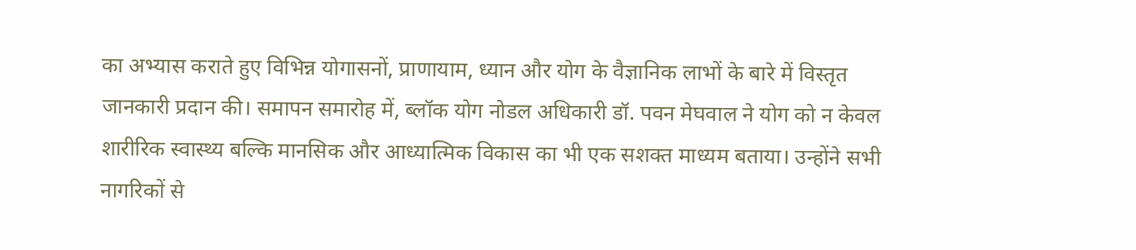का अभ्यास कराते हुए विभिन्न योगासनों, प्राणायाम, ध्यान और योग के वैज्ञानिक लाभों के बारे में विस्तृत जानकारी प्रदान की। समापन समारोह में, ब्लॉक योग नोडल अधिकारी डॉ. पवन मेघवाल ने योग को न केवल शारीरिक स्वास्थ्य बल्कि मानसिक और आध्यात्मिक विकास का भी एक सशक्त माध्यम बताया। उन्होंने सभी नागरिकों से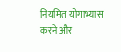नियमित योगाभ्यास करने और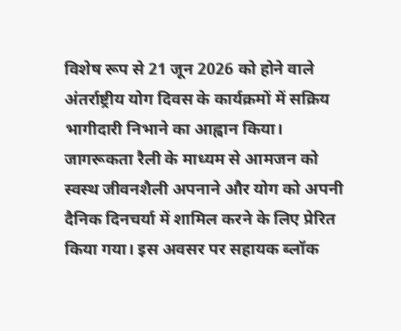विशेष रूप से 21 जून 2026 को होने वाले अंतर्राष्ट्रीय योग दिवस के कार्यक्रमों में सक्रिय भागीदारी निभाने का आह्वान किया। जागरूकता रैली के माध्यम से आमजन को स्वस्थ जीवनशैली अपनाने और योग को अपनी दैनिक दिनचर्या में शामिल करने के लिए प्रेरित किया गया। इस अवसर पर सहायक ब्लॉक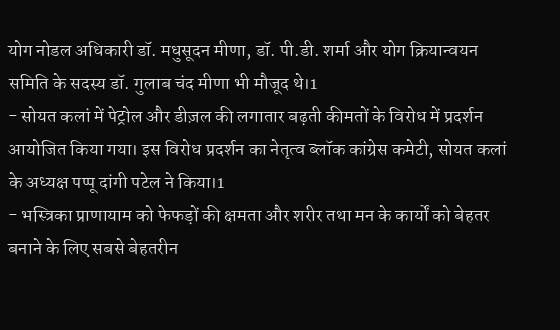योग नोडल अधिकारी डॉ. मधुसूदन मीणा, डॉ. पी.डी. शर्मा और योग क्रियान्वयन समिति के सदस्य डॉ. गुलाब चंद मीणा भी मौजूद थे।1
- सोयत कलां में पेट्रोल और डीज़ल की लगातार बढ़ती कीमतों के विरोध में प्रदर्शन आयोजित किया गया। इस विरोध प्रदर्शन का नेतृत्व ब्लॉक कांग्रेस कमेटी, सोयत कलां के अध्यक्ष पप्पू दांगी पटेल ने किया।1
- भस्त्रिका प्राणायाम को फेफड़ों की क्षमता और शरीर तथा मन के कार्यों को बेहतर बनाने के लिए सबसे बेहतरीन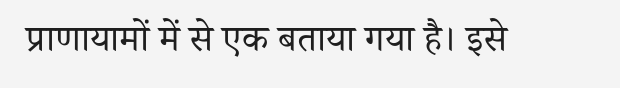प्राणायामों में से एक बताया गया है। इसे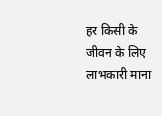हर किसी के जीवन के लिए लाभकारी माना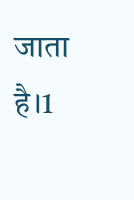जाता है।1